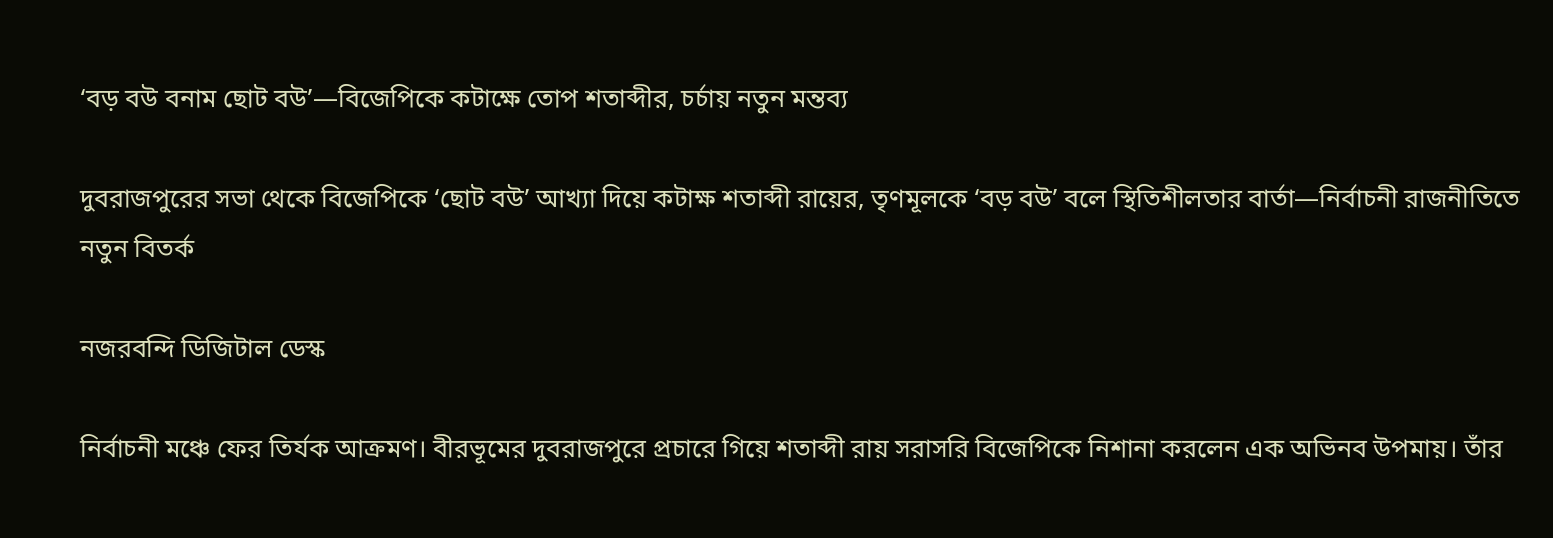‘বড় বউ বনাম ছোট বউ’—বিজেপিকে কটাক্ষে তোপ শতাব্দীর, চর্চায় নতুন মন্তব্য

দুবরাজপুরের সভা থেকে বিজেপিকে ‘ছোট বউ’ আখ্যা দিয়ে কটাক্ষ শতাব্দী রায়ের, তৃণমূলকে ‘বড় বউ’ বলে স্থিতিশীলতার বার্তা—নির্বাচনী রাজনীতিতে নতুন বিতর্ক

নজরবন্দি ডিজিটাল ডেস্ক

নির্বাচনী মঞ্চে ফের তির্যক আক্রমণ। বীরভূমের দুবরাজপুরে প্রচারে গিয়ে শতাব্দী রায় সরাসরি বিজেপিকে নিশানা করলেন এক অভিনব উপমায়। তাঁর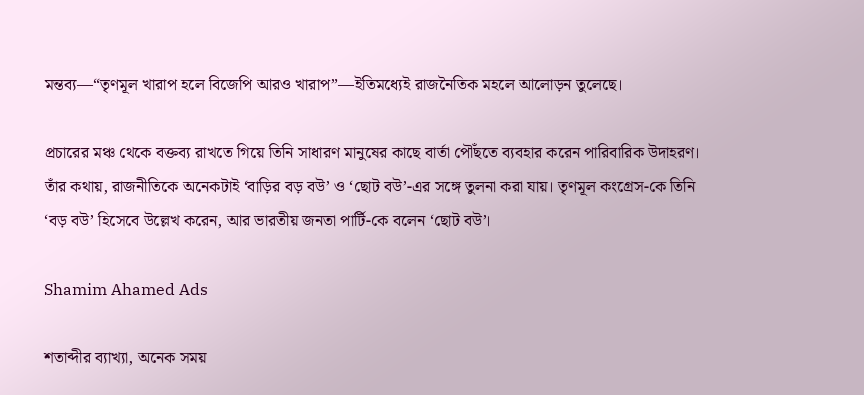মন্তব্য—“তৃণমূল খারাপ হলে বিজেপি আরও খারাপ”—ইতিমধ্যেই রাজনৈতিক মহলে আলোড়ন তুলেছে।

প্রচারের মঞ্চ থেকে বক্তব্য রাখতে গিয়ে তিনি সাধারণ মানুষের কাছে বার্তা পৌঁছতে ব্যবহার করেন পারিবারিক উদাহরণ। তাঁর কথায়, রাজনীতিকে অনেকটাই ‘বাড়ির বড় বউ’ ও ‘ছোট বউ’-এর সঙ্গে তুলনা করা যায়। তৃণমূল কংগ্রেস-কে তিনি ‘বড় বউ’ হিসেবে উল্লেখ করেন, আর ভারতীয় জনতা পার্টি-কে বলেন ‘ছোট বউ’।

Shamim Ahamed Ads

শতাব্দীর ব্যাখ্যা, অনেক সময়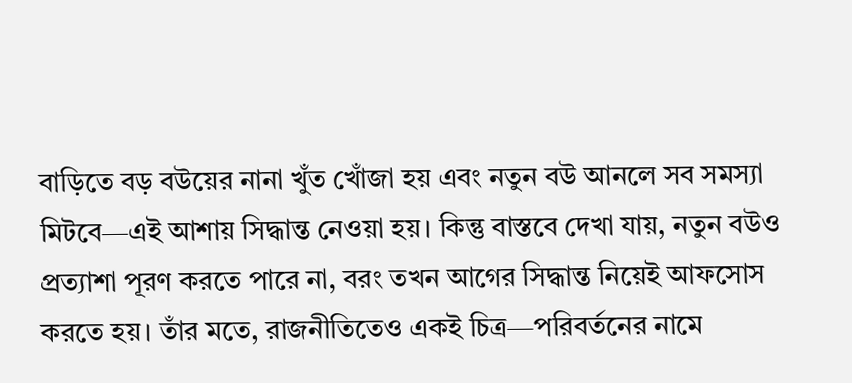বাড়িতে বড় বউয়ের নানা খুঁত খোঁজা হয় এবং নতুন বউ আনলে সব সমস্যা মিটবে—এই আশায় সিদ্ধান্ত নেওয়া হয়। কিন্তু বাস্তবে দেখা যায়, নতুন বউও প্রত্যাশা পূরণ করতে পারে না, বরং তখন আগের সিদ্ধান্ত নিয়েই আফসোস করতে হয়। তাঁর মতে, রাজনীতিতেও একই চিত্র—পরিবর্তনের নামে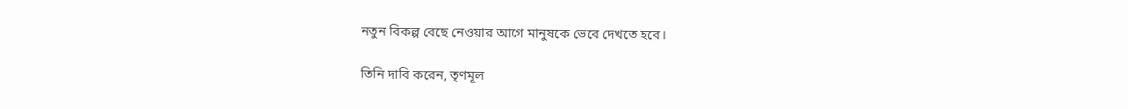নতুন বিকল্প বেছে নেওয়ার আগে মানুষকে ভেবে দেখতে হবে।

তিনি দাবি করেন, তৃণমূল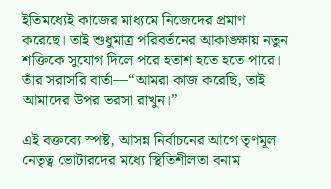ইতিমধ্যেই কাজের মাধ্যমে নিজেদের প্রমাণ করেছে। তাই শুধুমাত্র পরিবর্তনের আকাঙ্ক্ষায় নতুন শক্তিকে সুযোগ দিলে পরে হতাশ হতে হতে পারে। তাঁর সরাসরি বার্তা—“আমরা কাজ করেছি, তাই আমাদের উপর ভরসা রাখুন।”

এই বক্তব্যে স্পষ্ট, আসন্ন নির্বাচনের আগে তৃণমূল নেতৃত্ব ভোটারদের মধ্যে স্থিতিশীলতা বনাম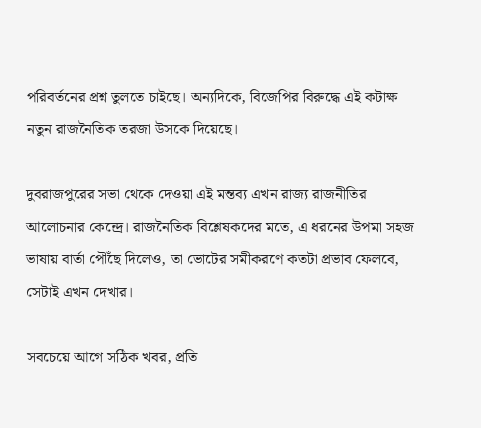পরিবর্তনের প্রশ্ন তুলতে চাইছে। অন্যদিকে, বিজেপির বিরুদ্ধে এই কটাক্ষ নতুন রাজনৈতিক তরজা উসকে দিয়েছে।

দুবরাজপুরের সভা থেকে দেওয়া এই মন্তব্য এখন রাজ্য রাজনীতির আলোচনার কেন্দ্রে। রাজনৈতিক বিশ্লেষকদের মতে, এ ধরনের উপমা সহজ ভাষায় বার্তা পৌঁছে দিলেও, তা ভোটের সমীকরণে কতটা প্রভাব ফেলবে, সেটাই এখন দেখার।

সবচেয়ে আগে সঠিক খবর, প্রতি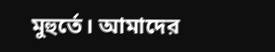মুহুর্তে। আমাদের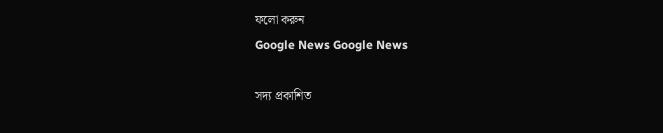ফলো করুন
Google News Google News

সদ্য প্রকাশিত